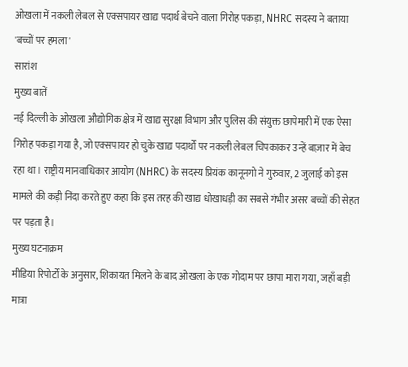ओखला में नकली लेबल से एक्सपायर खाद्य पदार्थ बेचने वाला गिरोह पकड़ा, NHRC सदस्य ने बताया 'बच्चों पर हमला'
सारांश
मुख्य बातें
नई दिल्ली के ओखला औद्योगिक क्षेत्र में खाद्य सुरक्षा विभाग और पुलिस की संयुक्त छापेमारी में एक ऐसा गिरोह पकड़ा गया है, जो एक्सपायर हो चुके खाद्य पदार्थों पर नकली लेबल चिपकाकर उन्हें बाज़ार में बेच रहा था। राष्ट्रीय मानवाधिकार आयोग (NHRC) के सदस्य प्रियंक कानूनगो ने गुरुवार, 2 जुलाई को इस मामले की कड़ी निंदा करते हुए कहा कि इस तरह की खाद्य धोखाधड़ी का सबसे गंभीर असर बच्चों की सेहत पर पड़ता है।
मुख्य घटनाक्रम
मीडिया रिपोर्टों के अनुसार, शिकायत मिलने के बाद ओखला के एक गोदाम पर छापा मारा गया, जहाँ बड़ी मात्रा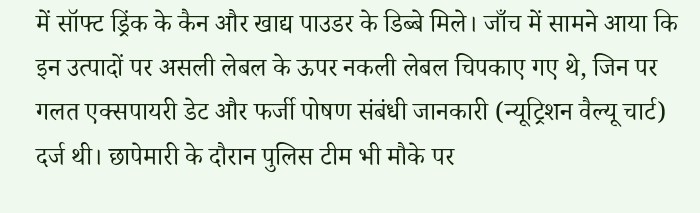में सॉफ्ट ड्रिंक के कैन और खाद्य पाउडर के डिब्बे मिले। जाँच में सामने आया कि इन उत्पादों पर असली लेबल के ऊपर नकली लेबल चिपकाए गए थे, जिन पर गलत एक्सपायरी डेट और फर्जी पोषण संबंधी जानकारी (न्यूट्रिशन वैल्यू चार्ट) दर्ज थी। छापेमारी के दौरान पुलिस टीम भी मौके पर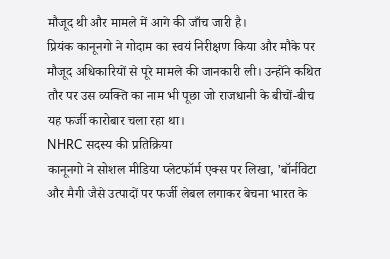मौजूद थी और मामले में आगे की जाँच जारी है।
प्रियंक कानूनगो ने गोदाम का स्वयं निरीक्षण किया और मौके पर मौजूद अधिकारियों से पूरे मामले की जानकारी ली। उन्होंने कथित तौर पर उस व्यक्ति का नाम भी पूछा जो राजधानी के बीचों-बीच यह फर्जी कारोबार चला रहा था।
NHRC सदस्य की प्रतिक्रिया
कानूनगो ने सोशल मीडिया प्लेटफॉर्म एक्स पर लिखा, 'बॉर्नविटा और मैगी जैसे उत्पादों पर फर्जी लेबल लगाकर बेचना भारत के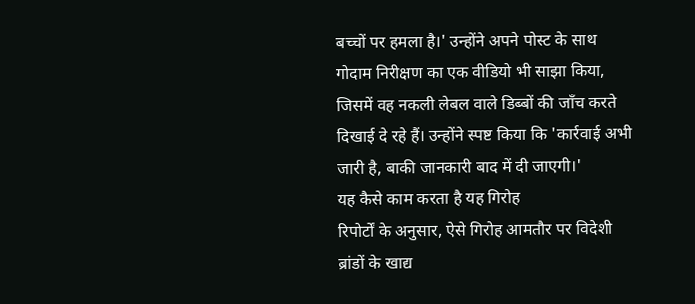बच्चों पर हमला है।' उन्होंने अपने पोस्ट के साथ गोदाम निरीक्षण का एक वीडियो भी साझा किया, जिसमें वह नकली लेबल वाले डिब्बों की जाँच करते दिखाई दे रहे हैं। उन्होंने स्पष्ट किया कि 'कार्रवाई अभी जारी है, बाकी जानकारी बाद में दी जाएगी।'
यह कैसे काम करता है यह गिरोह
रिपोर्टों के अनुसार, ऐसे गिरोह आमतौर पर विदेशी ब्रांडों के खाद्य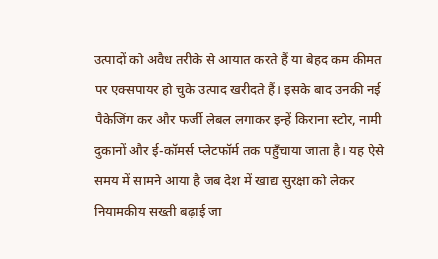उत्पादों को अवैध तरीके से आयात करते हैं या बेहद कम कीमत पर एक्सपायर हो चुके उत्पाद खरीदते हैं। इसके बाद उनकी नई पैकेजिंग कर और फर्जी लेबल लगाकर इन्हें किराना स्टोर, नामी दुकानों और ई-कॉमर्स प्लेटफॉर्म तक पहुँचाया जाता है। यह ऐसे समय में सामने आया है जब देश में खाद्य सुरक्षा को लेकर नियामकीय सख्ती बढ़ाई जा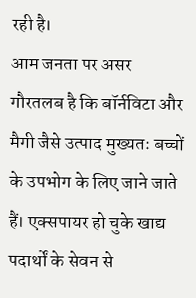रही है।
आम जनता पर असर
गौरतलब है कि बॉर्नविटा और मैगी जैसे उत्पाद मुख्यतः बच्चों के उपभोग के लिए जाने जाते हैं। एक्सपायर हो चुके खाद्य पदार्थों के सेवन से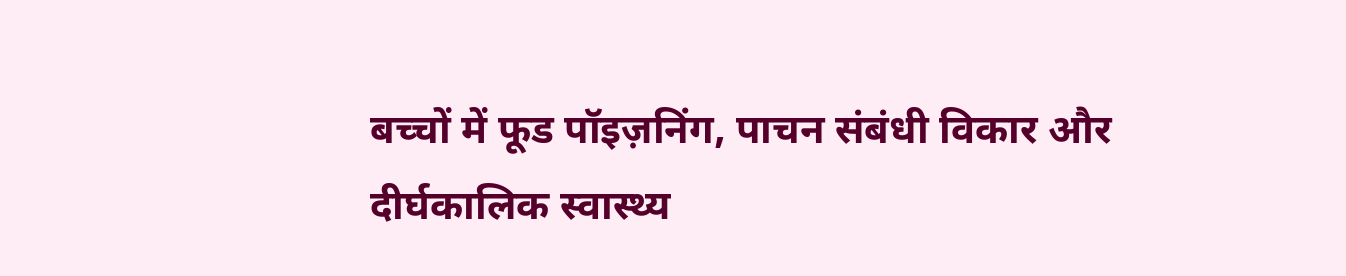बच्चों में फूड पॉइज़निंग, पाचन संबंधी विकार और दीर्घकालिक स्वास्थ्य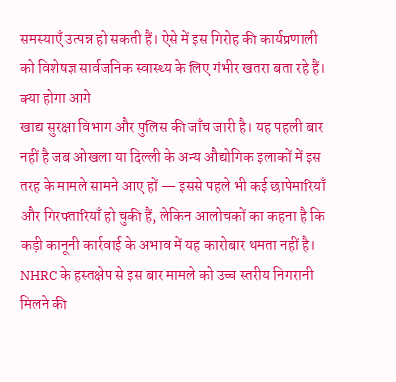समस्याएँ उत्पन्न हो सकती हैं। ऐसे में इस गिरोह की कार्यप्रणाली को विशेषज्ञ सार्वजनिक स्वास्थ्य के लिए गंभीर खतरा बता रहे हैं।
क्या होगा आगे
खाद्य सुरक्षा विभाग और पुलिस की जाँच जारी है। यह पहली बार नहीं है जब ओखला या दिल्ली के अन्य औद्योगिक इलाकों में इस तरह के मामले सामने आए हों — इससे पहले भी कई छापेमारियाँ और गिरफ्तारियाँ हो चुकी हैं, लेकिन आलोचकों का कहना है कि कड़ी कानूनी कार्रवाई के अभाव में यह कारोबार थमता नहीं है। NHRC के हस्तक्षेप से इस बार मामले को उच्च स्तरीय निगरानी मिलने की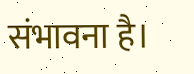संभावना है।